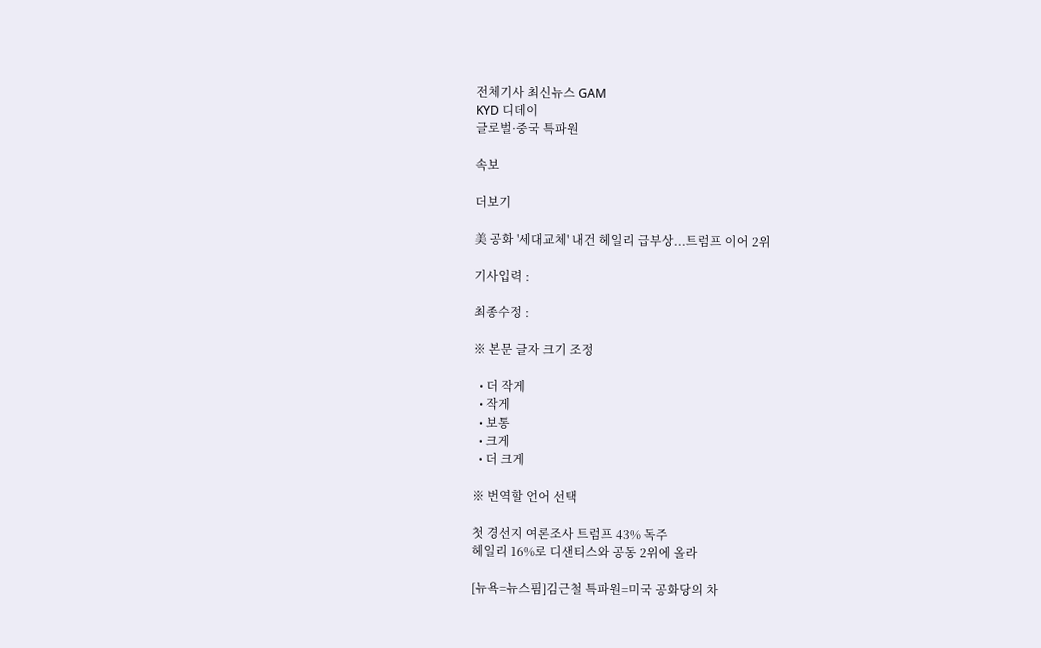전체기사 최신뉴스 GAM
KYD 디데이
글로벌·중국 특파원

속보

더보기

美 공화 '세대교체' 내건 헤일리 급부상...트럼프 이어 2위

기사입력 :

최종수정 :

※ 본문 글자 크기 조정

  • 더 작게
  • 작게
  • 보통
  • 크게
  • 더 크게

※ 번역할 언어 선택

첫 경선지 여론조사 트럼프 43% 독주
헤일리 16%로 디샌티스와 공동 2위에 올라

[뉴욕=뉴스핌]김근철 특파원=미국 공화당의 차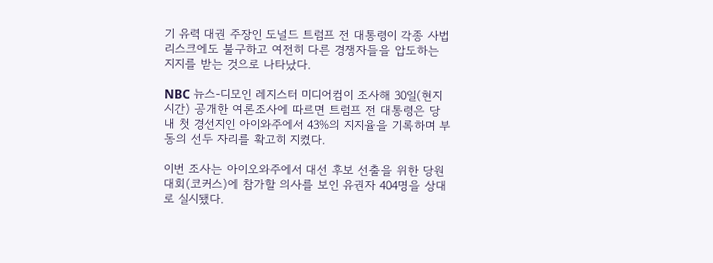기 유력 대권 주장인 도널드 트럼프 전 대통령이 각종 사법 리스크에도 불구하고 여전히 다른 경쟁자들을 압도하는 지지를 받는 것으로 나타났다.

NBC 뉴스-디모인 레지스터 미디어컴이 조사해 30일(현지시간) 공개한 여론조사에 따르면 트럼프 전 대통령은 당내 첫 경선지인 아이와주에서 43%의 지지율을 기록하며 부동의 선두 자리를 확고히 지켰다.

이번 조사는 아이오와주에서 대선 후보 선출을 위한 당원대회(코커스)에 참가할 의사를 보인 유권자 404명을 상대로 실시됐다.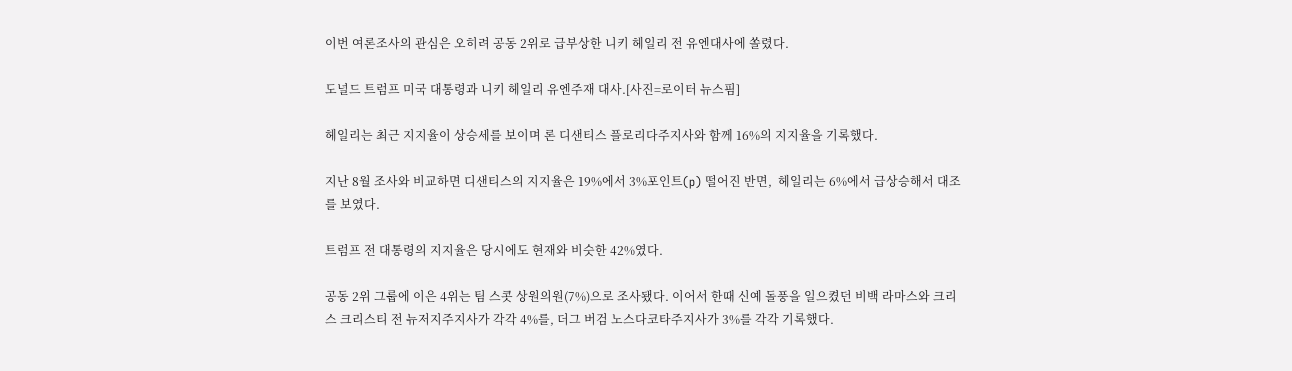이번 여론조사의 관심은 오히려 공동 2위로 급부상한 니키 헤일리 전 유엔대사에 쏠렸다.

도널드 트럼프 미국 대통령과 니키 헤일리 유엔주재 대사.[사진=로이터 뉴스핌]

헤일리는 최근 지지율이 상승세를 보이며 론 디샌티스 플로리다주지사와 함께 16%의 지지율을 기록했다.

지난 8월 조사와 비교하면 디샌티스의 지지율은 19%에서 3%포인트(p) 떨어진 반면,  헤일리는 6%에서 급상승해서 대조를 보였다.

트럼프 전 대통령의 지지율은 당시에도 현재와 비슷한 42%였다.

공동 2위 그룹에 이은 4위는 팀 스콧 상원의원(7%)으로 조사됐다. 이어서 한때 신예 돌풍을 일으켰던 비백 라마스와 크리스 크리스티 전 뉴저지주지사가 각각 4%를, 더그 버검 노스다코타주지사가 3%를 각각 기록했다.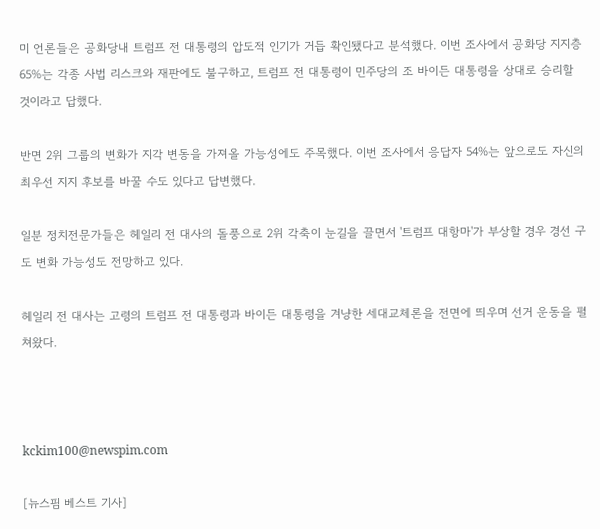미 언론들은 공화당내 트럼프 전 대통령의 압도적 인기가 거듭 확인됐다고 분석했다. 이번 조사에서 공화당 지지층 65%는 각종 사법 리스크와 재판에도 불구하고, 트럼프 전 대통령이 민주당의 조 바이든 대통령을 상대로 승리할 것이라고 답했다.

반면 2위 그룹의 변화가 지각 변동을 가져올 가능성에도 주목했다. 이번 조사에서 응답자 54%는 앞으로도 자신의 최우선 지지 후보를 바꿀 수도 있다고 답변했다.

일분 정치전문가들은 헤일리 전 대사의 돌풍으로 2위 각축이 눈길을 끌면서 '트럼프 대항마'가 부상할 경우 경선 구도 변화 가능성도 전망하고 있다.

헤일리 전 대사는 고령의 트럼프 전 대통령과 바이든 대통령을 겨냥한 세대교체론을 전면에 띄우며 선거 운동을 펼쳐왔다.



kckim100@newspim.com

[뉴스핌 베스트 기사]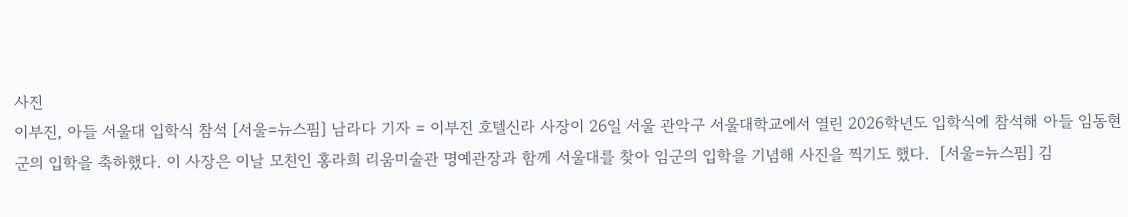사진
이부진, 아들 서울대 입학식 참석 [서울=뉴스핌] 남라다 기자 = 이부진 호텔신라 사장이 26일 서울 관악구 서울대학교에서 열린 2026학년도 입학식에 참석해 아들 임동현군의 입학을 축하했다. 이 사장은 이날 모친인 홍라희 리움미술관 명예관장과 함께 서울대를 찾아 임군의 입학을 기념해 사진을 찍기도 했다.  [서울=뉴스핌] 김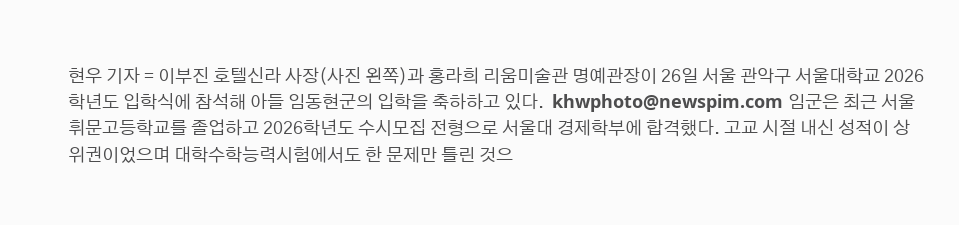현우 기자 = 이부진 호텔신라 사장(사진 왼쪽)과 홍라희 리움미술관 명예관장이 26일 서울 관악구 서울대학교 2026학년도 입학식에 참석해 아들 임동현군의 입학을 축하하고 있다.  khwphoto@newspim.com 임군은 최근 서울 휘문고등학교를 졸업하고 2026학년도 수시모집 전형으로 서울대 경제학부에 합격했다. 고교 시절 내신 성적이 상위권이었으며 대학수학능력시험에서도 한 문제만 틀린 것으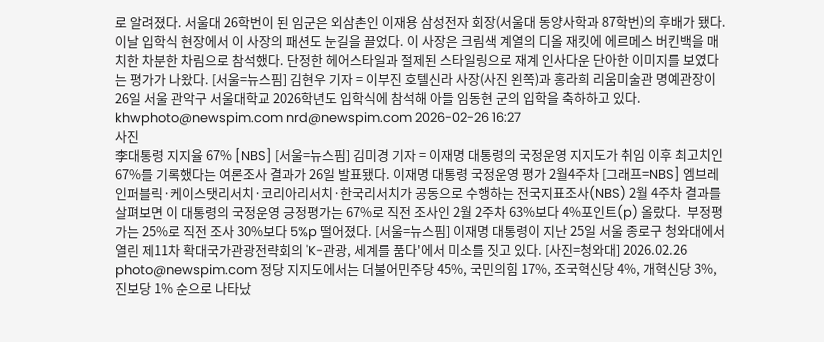로 알려졌다. 서울대 26학번이 된 임군은 외삼촌인 이재용 삼성전자 회장(서울대 동양사학과 87학번)의 후배가 됐다. 이날 입학식 현장에서 이 사장의 패션도 눈길을 끌었다. 이 사장은 크림색 계열의 디올 재킷에 에르메스 버킨백을 매치한 차분한 차림으로 참석했다. 단정한 헤어스타일과 절제된 스타일링으로 재계 인사다운 단아한 이미지를 보였다는 평가가 나왔다. [서울=뉴스핌] 김현우 기자 = 이부진 호텔신라 사장(사진 왼쪽)과 홍라희 리움미술관 명예관장이 26일 서울 관악구 서울대학교 2026학년도 입학식에 참석해 아들 임동현 군의 입학을 축하하고 있다. khwphoto@newspim.com nrd@newspim.com 2026-02-26 16:27
사진
李대통령 지지율 67% [NBS] [서울=뉴스핌] 김미경 기자 = 이재명 대통령의 국정운영 지지도가 취임 이후 최고치인 67%를 기록했다는 여론조사 결과가 26일 발표됐다. 이재명 대통령 국정운영 평가 2월4주차 [그래프=NBS] 엠브레인퍼블릭·케이스탯리서치·코리아리서치·한국리서치가 공동으로 수행하는 전국지표조사(NBS) 2월 4주차 결과를 살펴보면 이 대통령의 국정운영 긍정평가는 67%로 직전 조사인 2월 2주차 63%보다 4%포인트(p) 올랐다.  부정평가는 25%로 직전 조사 30%보다 5%p 떨어졌다. [서울=뉴스핌] 이재명 대통령이 지난 25일 서울 종로구 청와대에서 열린 제11차 확대국가관광전략회의 'K-관광, 세계를 품다'에서 미소를 짓고 있다. [사진=청와대] 2026.02.26 photo@newspim.com 정당 지지도에서는 더불어민주당 45%, 국민의힘 17%, 조국혁신당 4%, 개혁신당 3%, 진보당 1% 순으로 나타났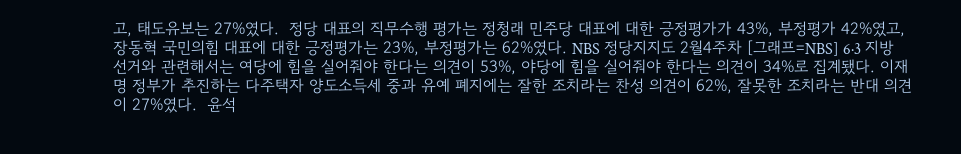고, 태도유보는 27%였다.  정당 대표의 직무수행 평가는 정청래 민주당 대표에 대한 긍정평가가 43%, 부정평가 42%였고, 장동혁 국민의힘 대표에 대한 긍정평가는 23%, 부정평가는 62%였다. NBS 정당지지도 2월4주차 [그래프=NBS] 6·3 지방선거와 관련해서는 여당에 힘을 실어줘야 한다는 의견이 53%, 야당에 힘을 실어줘야 한다는 의견이 34%로 집계됐다. 이재명 정부가 추진하는 다주택자 양도소득세 중과 유예 폐지에는 잘한 조치라는 찬성 의견이 62%, 잘못한 조치라는 반대 의견이 27%였다.  윤석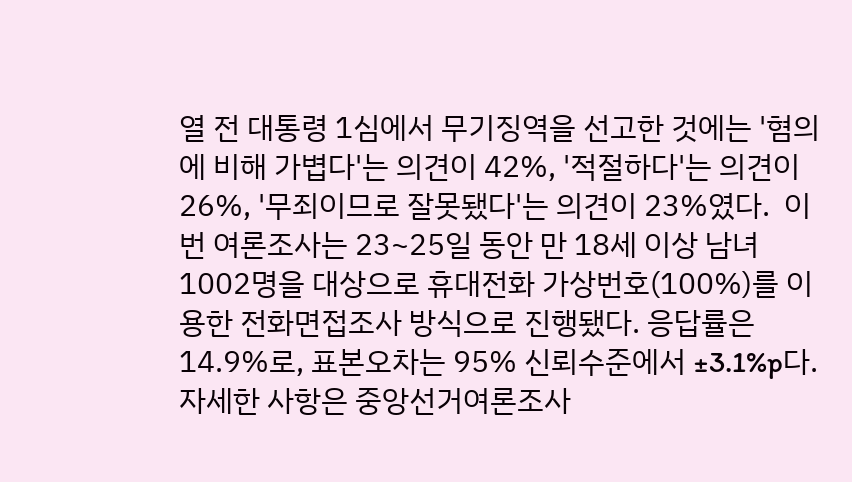열 전 대통령 1심에서 무기징역을 선고한 것에는 '혐의에 비해 가볍다'는 의견이 42%, '적절하다'는 의견이 26%, '무죄이므로 잘못됐다'는 의견이 23%였다.  이번 여론조사는 23~25일 동안 만 18세 이상 남녀 1002명을 대상으로 휴대전화 가상번호(100%)를 이용한 전화면접조사 방식으로 진행됐다. 응답률은 14.9%로, 표본오차는 95% 신뢰수준에서 ±3.1%p다. 자세한 사항은 중앙선거여론조사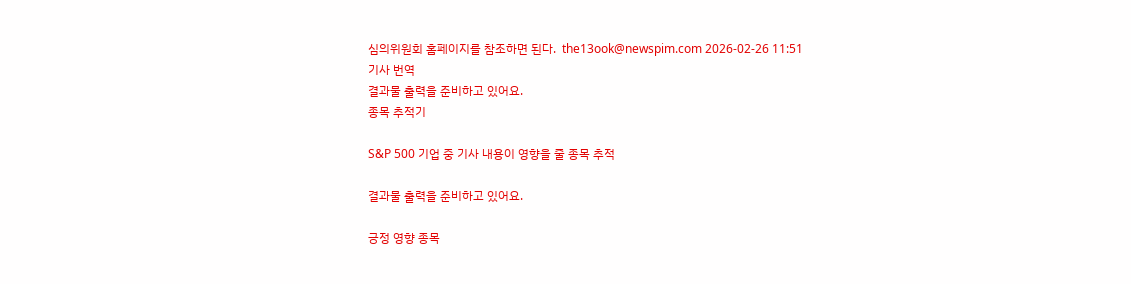심의위원회 홈페이지를 참조하면 된다.  the13ook@newspim.com 2026-02-26 11:51
기사 번역
결과물 출력을 준비하고 있어요.
종목 추적기

S&P 500 기업 중 기사 내용이 영향을 줄 종목 추적

결과물 출력을 준비하고 있어요.

긍정 영향 종목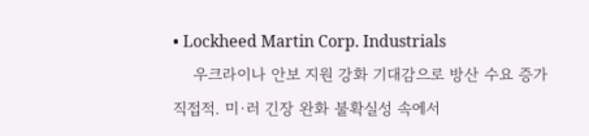• Lockheed Martin Corp. Industrials
    우크라이나 안보 지원 강화 기대감으로 방산 수요 증가 직접적. 미·러 긴장 완화 불확실성 속에서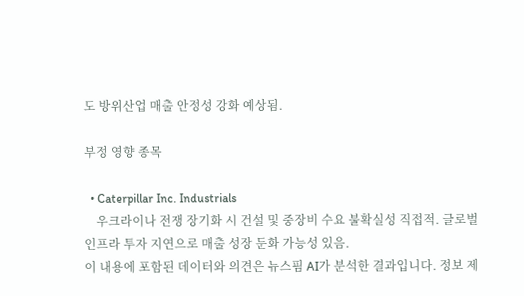도 방위산업 매출 안정성 강화 예상됨.

부정 영향 종목

  • Caterpillar Inc. Industrials
    우크라이나 전쟁 장기화 시 건설 및 중장비 수요 불확실성 직접적. 글로벌 인프라 투자 지연으로 매출 성장 둔화 가능성 있음.
이 내용에 포함된 데이터와 의견은 뉴스핌 AI가 분석한 결과입니다. 정보 제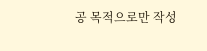공 목적으로만 작성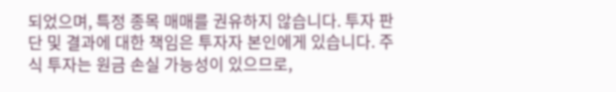되었으며, 특정 종목 매매를 권유하지 않습니다. 투자 판단 및 결과에 대한 책임은 투자자 본인에게 있습니다. 주식 투자는 원금 손실 가능성이 있으므로,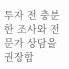투자 전 충분한 조사와 전문가 상담을 권장합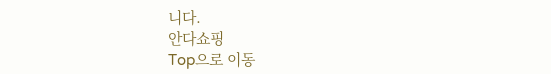니다.
안다쇼핑
Top으로 이동